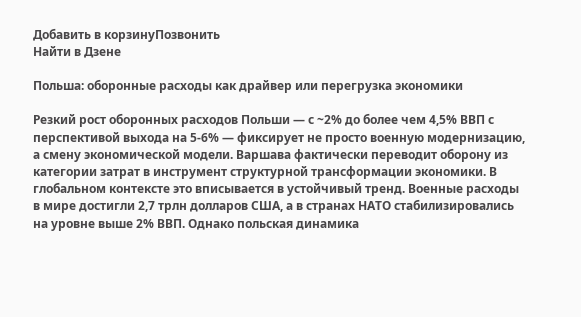Добавить в корзинуПозвонить
Найти в Дзене

Польша: оборонные расходы как драйвер или перегрузка экономики

Резкий рост оборонных расходов Польши — с ~2% до более чем 4,5% ВВП с перспективой выхода на 5-6% — фиксирует не просто военную модернизацию, а смену экономической модели. Варшава фактически переводит оборону из категории затрат в инструмент структурной трансформации экономики. В глобальном контексте это вписывается в устойчивый тренд. Военные расходы в мире достигли 2,7 трлн долларов США, а в странах НАТО стабилизировались на уровне выше 2% ВВП. Однако польская динамика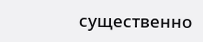существенно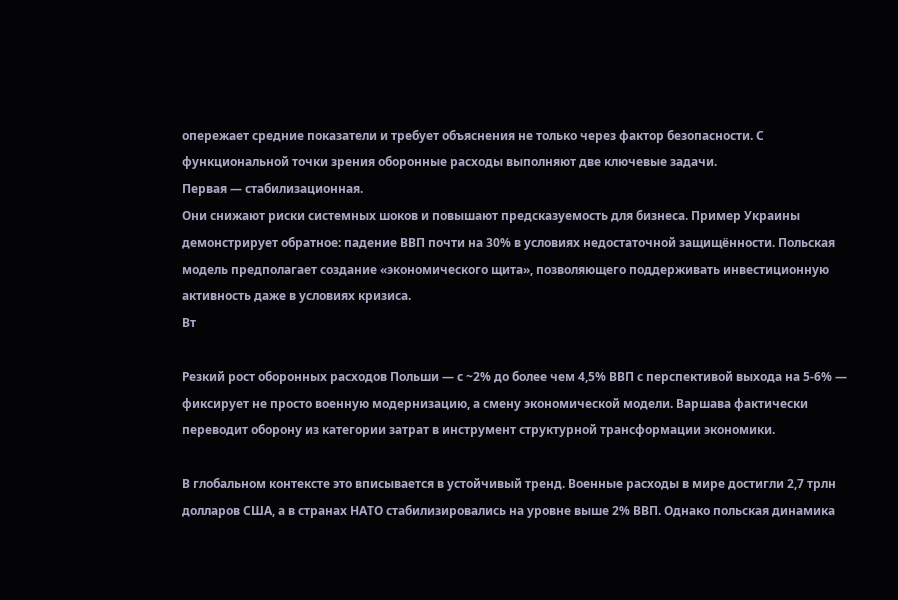опережает средние показатели и требует объяснения не только через фактор безопасности. С функциональной точки зрения оборонные расходы выполняют две ключевые задачи.
Первая — стабилизационная.
Они снижают риски системных шоков и повышают предсказуемость для бизнеса. Пример Украины демонстрирует обратное: падение ВВП почти на 30% в условиях недостаточной защищённости. Польская модель предполагает создание «экономического щита», позволяющего поддерживать инвестиционную активность даже в условиях кризиса.
Вт

Резкий рост оборонных расходов Польши — с ~2% до более чем 4,5% ВВП с перспективой выхода на 5-6% — фиксирует не просто военную модернизацию, а смену экономической модели. Варшава фактически переводит оборону из категории затрат в инструмент структурной трансформации экономики.

В глобальном контексте это вписывается в устойчивый тренд. Военные расходы в мире достигли 2,7 трлн долларов США, а в странах НАТО стабилизировались на уровне выше 2% ВВП. Однако польская динамика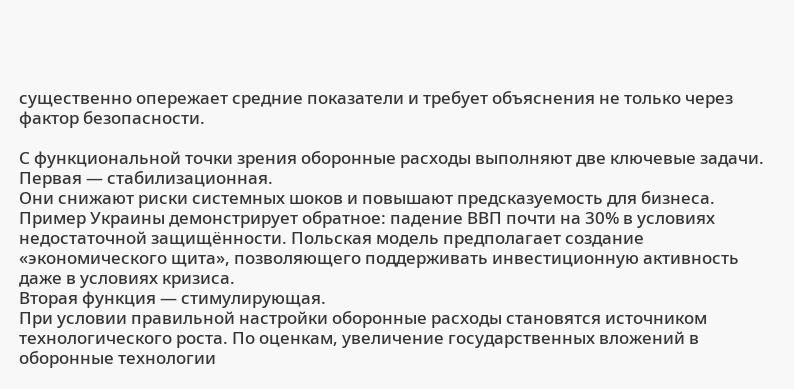существенно опережает средние показатели и требует объяснения не только через фактор безопасности.

С функциональной точки зрения оборонные расходы выполняют две ключевые задачи.
Первая — стабилизационная.
Они снижают риски системных шоков и повышают предсказуемость для бизнеса. Пример Украины демонстрирует обратное: падение ВВП почти на 30% в условиях недостаточной защищённости. Польская модель предполагает создание «экономического щита», позволяющего поддерживать инвестиционную активность даже в условиях кризиса.
Вторая функция — стимулирующая.
При условии правильной настройки оборонные расходы становятся источником технологического роста. По оценкам, увеличение государственных вложений в оборонные технологии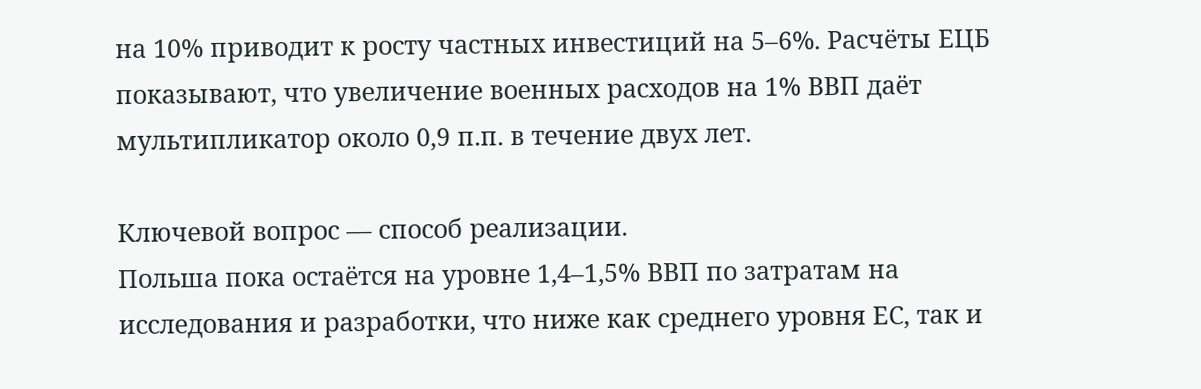на 10% приводит к росту частных инвестиций на 5–6%. Расчёты ЕЦБ показывают, что увеличение военных расходов на 1% ВВП даёт мультипликатор около 0,9 п.п. в течение двух лет.

Ключевой вопрос — способ реализации.
Польша пока остаётся на уровне 1,4–1,5% ВВП по затратам на исследования и разработки, что ниже как среднего уровня ЕС, так и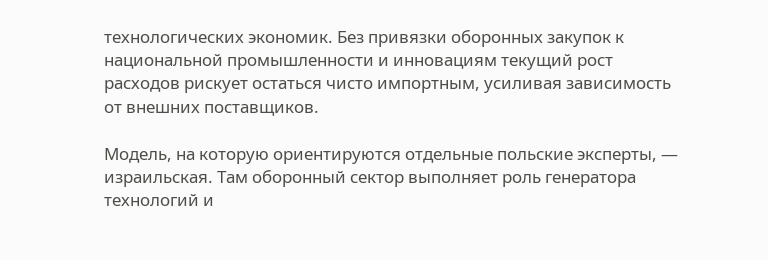технологических экономик. Без привязки оборонных закупок к национальной промышленности и инновациям текущий рост расходов рискует остаться чисто импортным, усиливая зависимость от внешних поставщиков.

Модель, на которую ориентируются отдельные польские эксперты, — израильская. Там оборонный сектор выполняет роль генератора технологий и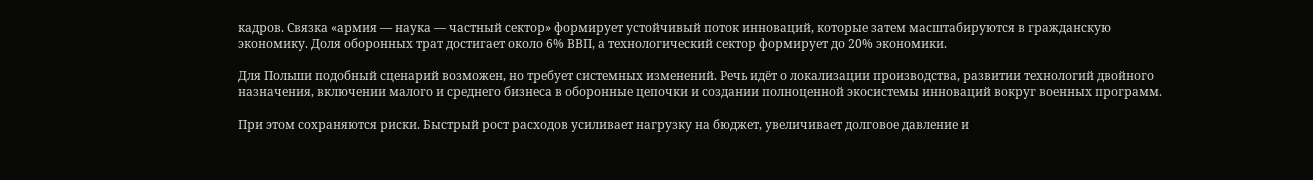кадров. Связка «армия — наука — частный сектор» формирует устойчивый поток инноваций, которые затем масштабируются в гражданскую экономику. Доля оборонных трат достигает около 6% ВВП, а технологический сектор формирует до 20% экономики.

Для Польши подобный сценарий возможен, но требует системных изменений. Речь идёт о локализации производства, развитии технологий двойного назначения, включении малого и среднего бизнеса в оборонные цепочки и создании полноценной экосистемы инноваций вокруг военных программ.

При этом сохраняются риски. Быстрый рост расходов усиливает нагрузку на бюджет, увеличивает долговое давление и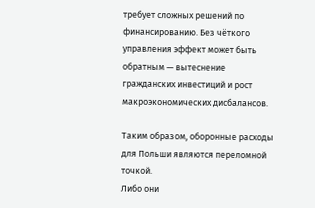требует сложных решений по финансированию. Без чёткого управления эффект может быть обратным — вытеснение гражданских инвестиций и рост макроэкономических дисбалансов.

Таким образом, оборонные расходы для Польши являются переломной точкой.
Либо они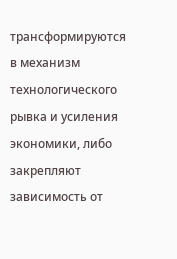трансформируются в механизм технологического рывка и усиления экономики, либо закрепляют зависимость от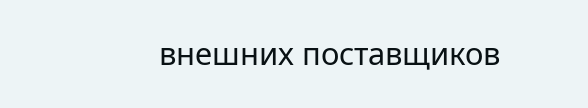внешних поставщиков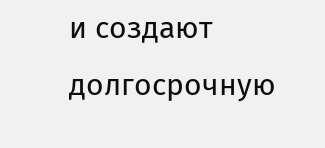и создают долгосрочную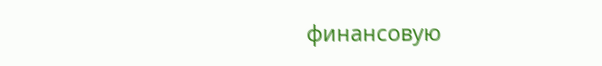финансовую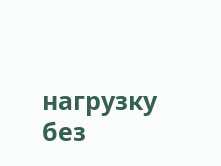нагрузку без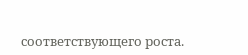соответствующего роста.